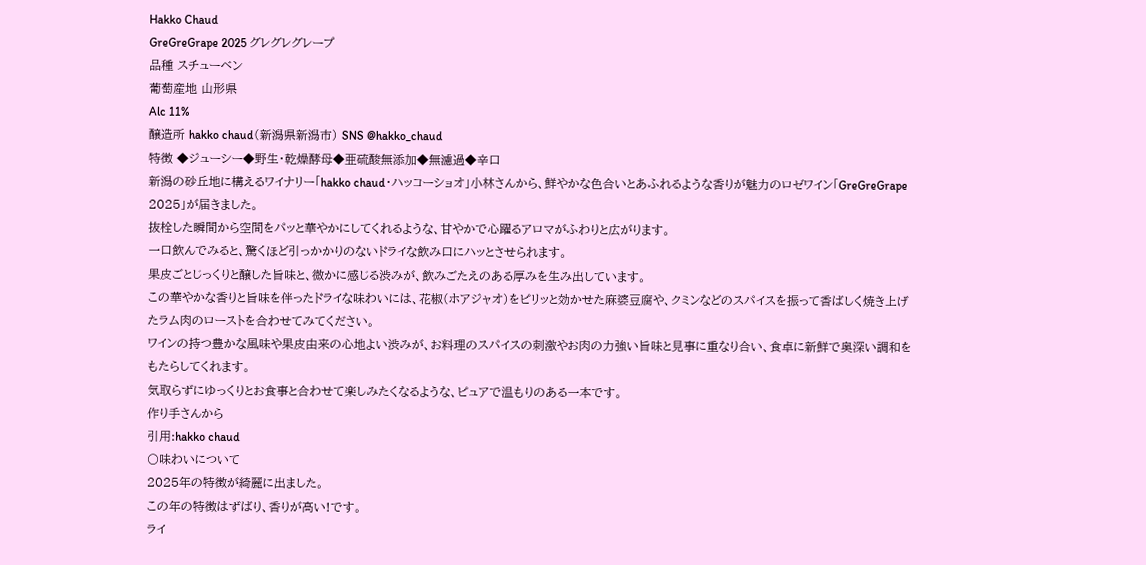Hakko Chaud
GreGreGrape 2025 グレグレグレープ
品種 スチューベン
葡萄産地 山形県
Alc 11%
醸造所 hakko chaud(新潟県新潟市) SNS @hakko_chaud
特徴 ◆ジューシー◆野生・乾燥酵母◆亜硫酸無添加◆無濾過◆辛口
新潟の砂丘地に構えるワイナリー「hakko chaud・ハッコーショオ」小林さんから、鮮やかな色合いとあふれるような香りが魅力のロゼワイン「GreGreGrape 2025」が届きました。
抜栓した瞬間から空間をパッと華やかにしてくれるような、甘やかで心躍るアロマがふわりと広がります。
一口飲んでみると、驚くほど引っかかりのないドライな飲み口にハッとさせられます。
果皮ごとじっくりと醸した旨味と、微かに感じる渋みが、飲みごたえのある厚みを生み出しています。
この華やかな香りと旨味を伴ったドライな味わいには、花椒(ホアジャオ)をピリッと効かせた麻婆豆腐や、クミンなどのスパイスを振って香ばしく焼き上げたラム肉のローストを合わせてみてください。
ワインの持つ豊かな風味や果皮由来の心地よい渋みが、お料理のスパイスの刺激やお肉の力強い旨味と見事に重なり合い、食卓に新鮮で奥深い調和をもたらしてくれます。
気取らずにゆっくりとお食事と合わせて楽しみたくなるような、ピュアで温もりのある一本です。
作り手さんから
引用:hakko chaud
〇味わいについて
2025年の特徴が綺麗に出ました。
この年の特徴はずばり、香りが高い!です。
ライ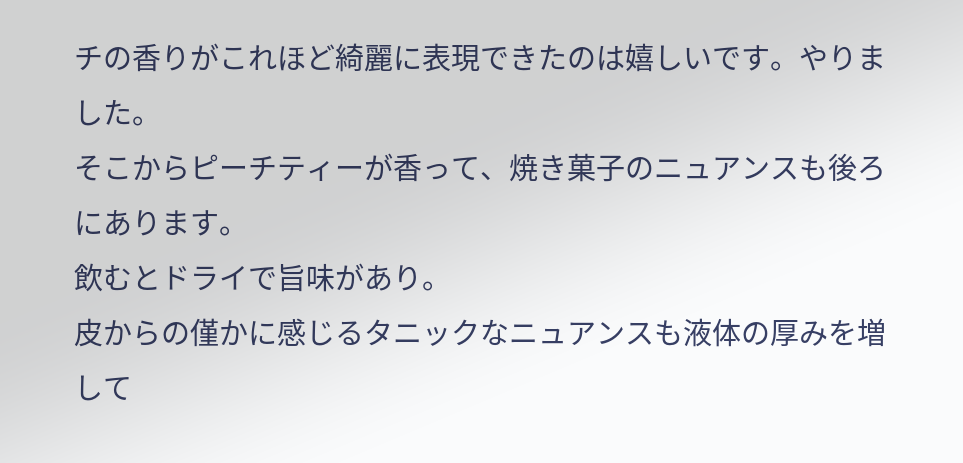チの香りがこれほど綺麗に表現できたのは嬉しいです。やりました。
そこからピーチティーが香って、焼き菓子のニュアンスも後ろにあります。
飲むとドライで旨味があり。
皮からの僅かに感じるタニックなニュアンスも液体の厚みを増して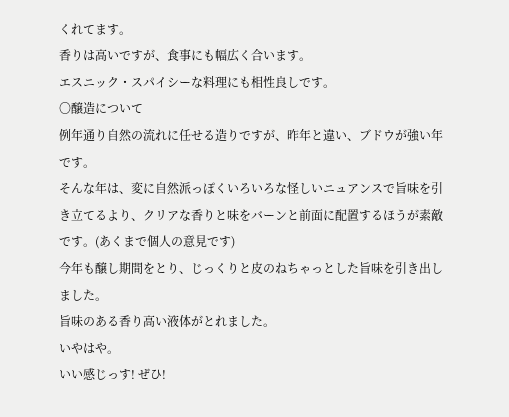くれてます。
香りは高いですが、食事にも幅広く合います。
エスニック・スパイシーな料理にも相性良しです。
〇醸造について
例年通り自然の流れに任せる造りですが、昨年と違い、ブドウが強い年です。
そんな年は、変に自然派っぽくいろいろな怪しいニュアンスで旨味を引き立てるより、クリアな香りと味をバーンと前面に配置するほうが素敵です。(あくまで個人の意見です)
今年も醸し期間をとり、じっくりと皮のねちゃっとした旨味を引き出しました。
旨味のある香り高い液体がとれました。
いやはや。
いい感じっす! ぜひ!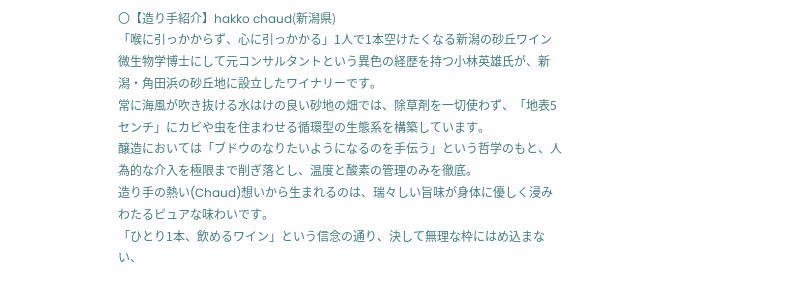〇【造り手紹介】hakko chaud(新潟県)
「喉に引っかからず、心に引っかかる」1人で1本空けたくなる新潟の砂丘ワイン
微生物学博士にして元コンサルタントという異色の経歴を持つ小林英雄氏が、新潟・角田浜の砂丘地に設立したワイナリーです。
常に海風が吹き抜ける水はけの良い砂地の畑では、除草剤を一切使わず、「地表5センチ」にカビや虫を住まわせる循環型の生態系を構築しています。
醸造においては「ブドウのなりたいようになるのを手伝う」という哲学のもと、人為的な介入を極限まで削ぎ落とし、温度と酸素の管理のみを徹底。
造り手の熱い(Chaud)想いから生まれるのは、瑞々しい旨味が身体に優しく浸みわたるピュアな味わいです。
「ひとり1本、飲めるワイン」という信念の通り、決して無理な枠にはめ込まない、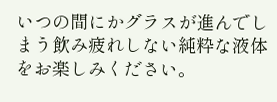いつの間にかグラスが進んでしまう飲み疲れしない純粋な液体をお楽しみください。